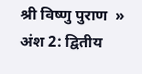श्री विष्णु पुराण  »  अंश 2: द्वितीय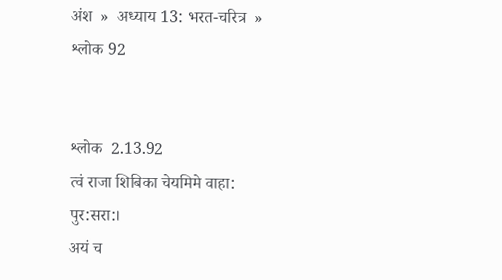अंश  »  अध्याय 13: भरत-चरित्र  »  श्लोक 92


श्लोक  2.13.92
त्वं राजा शिबिका चेयमिमे वाहा: पुर:सरा:।
अयं च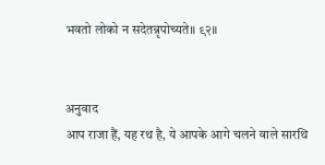भवतो लोको न सदेतन्नृपोच्यते॥ ९२॥


अनुवाद
आप राजा हैं, यह रथ है, ये आपके आगे चलने वाले सारथि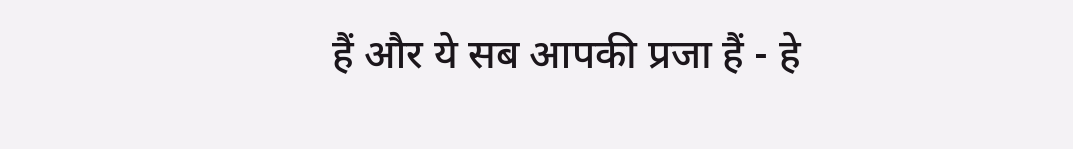हैं और ये सब आपकी प्रजा हैं - हे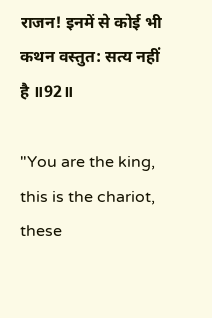राजन! इनमें से कोई भी कथन वस्तुत: सत्य नहीं है ॥92॥

"You are the king, this is the chariot, these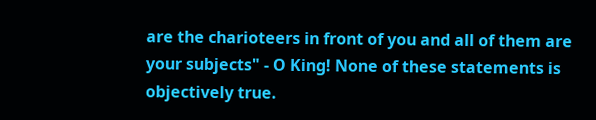are the charioteers in front of you and all of them are your subjects" - O King! None of these statements is objectively true.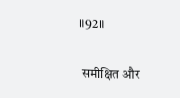॥92॥

 समीक्षित और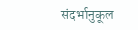संदर्भानुकूल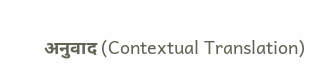अनुवाद (Contextual Translation)